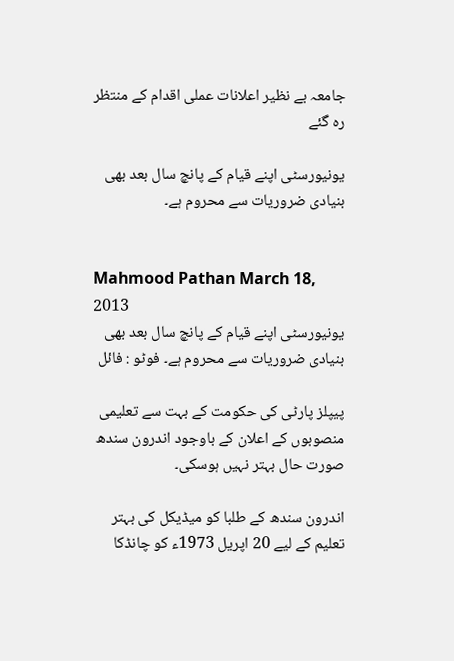جامعہ بے نظیر اعلانات عملی اقدام کے منتظر رہ گئے

یونیورسٹی اپنے قیام کے پانچ سال بعد بھی بنیادی ضروریات سے محروم ہے۔


Mahmood Pathan March 18, 2013
یونیورسٹی اپنے قیام کے پانچ سال بعد بھی بنیادی ضروریات سے محروم ہے۔ فوٹو : فائل

پیپلز پارٹی کی حکومت کے بہت سے تعلیمی منصوبوں کے اعلان کے باوجود اندرون سندھ صورت حال بہتر نہیں ہوسکی۔

اندرون سندھ کے طلبا کو میڈیکل کی بہتر تعلیم کے لیے 20 اپریل 1973ء کو چانڈکا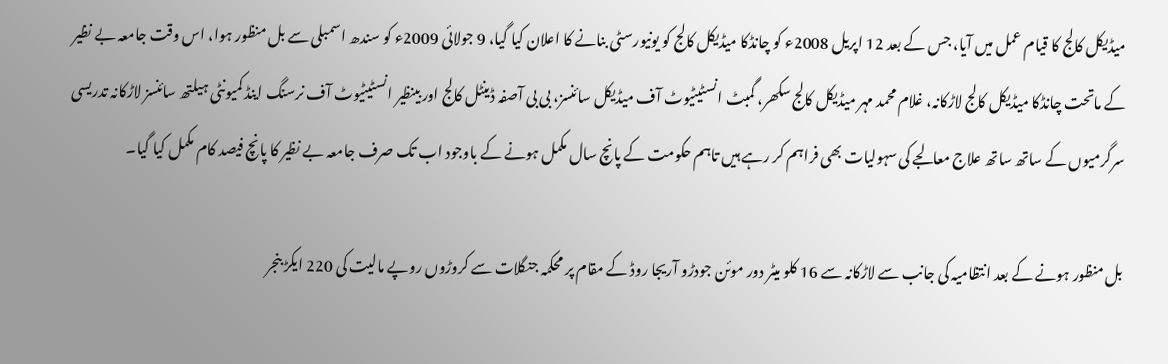میڈیکل کالج کا قیام عمل میں آیا، جس کے بعد 12 اپریل 2008ء کو چانڈکا میڈیکل کالج کو یونیورسٹی بنانے کا اعلان کیا گیا، 9 جولائی 2009ء کو سندھ اسمبلی سے بل منظور ہوا، اس وقت جامعہ بے نظیر کے ماتحت چانڈکا میڈیکل کالج لاڑکانہ، غلام محمد مہر میڈیکل کالج سکھر، گمبٹ انسٹیٹیوٹ آف میڈیکل سائنسز، بی بی آصفہ ڈینٹل کالج اور بینظیر انسٹیٹیوٹ آف نرسنگ اینڈ کمیونٹی ہیلتھ سائنسز لاڑکانہ تدریسی سرگرمیوں کے ساتھ ساتھ علاج معالجے کی سہولیات بھی فراہم کر رہے ہیں تاہم حکومت کے پانچ سال مکمل ہونے کے باوجود اب تک صرف جامعہ بے نظیر کا پانچ فیصد کام مکمل کیا گیا۔

بل منظور ہونے کے بعد انتظامیہ کی جانب سے لاڑکانہ سے 16 کلو میٹر دور موئن جودڑو آریجا روڈ کے مقام پر محکمہ جنگلات سے کروڑوں روپے مالیت کی 220 ایکڑ بنجر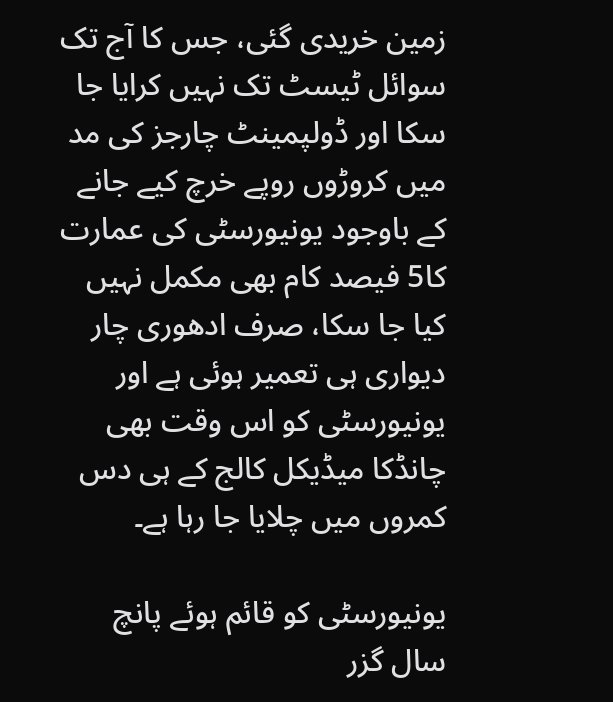زمین خریدی گئی، جس کا آج تک سوائل ٹیسٹ تک نہیں کرایا جا سکا اور ڈولپمینٹ چارجز کی مد میں کروڑوں روپے خرچ کیے جانے کے باوجود یونیورسٹی کی عمارت کا5 فیصد کام بھی مکمل نہیں کیا جا سکا، صرف ادھوری چار دیواری ہی تعمیر ہوئی ہے اور یونیورسٹی کو اس وقت بھی چانڈکا میڈیکل کالج کے ہی دس کمروں میں چلایا جا رہا ہے۔

یونیورسٹی کو قائم ہوئے پانچ سال گزر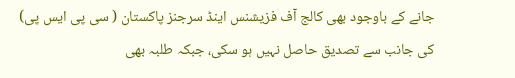جانے کے باوجود بھی کالج آف فزیشنس اینڈ سرجنز پاکستان ( سی پی ایس پی) کی جانب سے تصدیق حاصل نہیں ہو سکی، جبکہ طلبہ بھی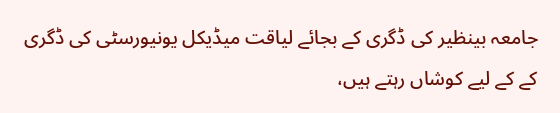جامعہ بینظیر کی ڈگری کے بجائے لیاقت میڈیکل یونیورسٹی کی ڈگری کے کے لیے کوشاں رہتے ہیں،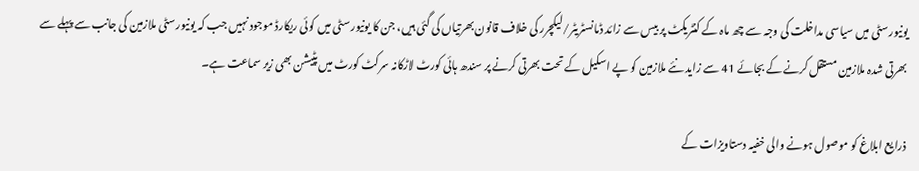یونیورسٹی میں سیاسی مداخلت کی وجہ سے چھ ماہ کے کنٹریکٹ پر بیس سے زائد ڈمانسٹریٹر/لیکچرر کی خلاف قانون بھرتیاں کی گئی ہیں، جن کا یونیورسٹی میں کوئی ریکارڈ موجود نہیں جب کہ یونیورسٹی ملازمین کی جانب سے پہلے سے بھرتی شدہ ملازمین مستقل کرنے کے بجائے 41 سے زاید نئے ملازمین کو پے اسکیل کے تحت بھرتی کرنے پر سندھ ہائی کورٹ لاڑکانہ سرکٹ کورٹ میں پٹیشن بھی زیر سماعت ہے۔

ذرایع ابلاغ کو موصول ہونے والی خفیہ دستاویزات کے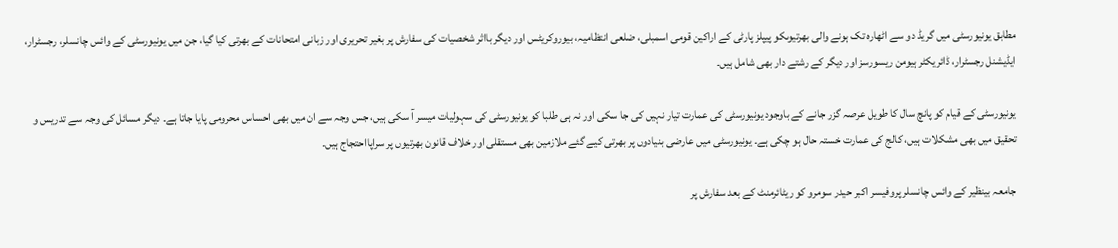مطابق یونیورسٹی میں گریڈ دو سے اٹھارہ تک ہونے والی بھرتیوںکو پیپلز پارٹی کے اراکین قومی اسمبلی، ضلعی انتظامیہ، بیوروکریٹس اور دیگر بااثر شخصیات کی سفارش پر بغیر تحریری اور زبانی امتحانات کے بھرتی کیا گیا، جن میں یونیورسٹی کے وائس چانسلر، رجسٹرار، ایڈیشنل رجسٹرار، ڈائریکٹر ہیومن ریسورسز اور دیگر کے رشتے دار بھی شامل ہیں۔

یونیورسٹی کے قیام کو پانچ سال کا طویل عرصہ گزر جانے کے باوجود یونیورسٹی کی عمارت تیار نہیں کی جا سکی اور نہ ہی طلبا کو یونیورسٹی کی سہولیات میسر آ سکی ہیں، جس وجہ سے ان میں بھی احساس محرومی پایا جاتا ہے۔ دیگر مسائل کی وجہ سے تدریس و تحقیق میں بھی مشکلات ہیں، کالج کی عمارت خستہ حال ہو چکی ہے۔ یونیورسٹی میں عارضی بنیادوں پر بھرتی کیے گئے ملازمین بھی مستقلی اور خلاف قانون بھرتیوں پر سراپااحتجاج ہیں۔

جامعہ بینظیر کے وائس چانسلر پروفیسر اکبر حیدر سومرو کو ریٹائرمنٹ کے بعد سفارش پر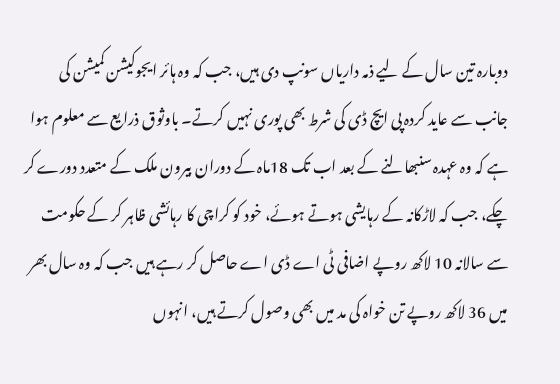دوبارہ تین سال کے لیے ذمہ داریاں سونپ دی ہیں، جب کہ وہ ہائر ایجوکیشن کمیشن کی جانب سے عاید کردہ پی ایچ ڈی کی شرط بھی پوری نہیں کرتے۔ باوثوق ذرایع سے معلوم ہوا ہے کہ وہ عہدہ سنبھالنے کے بعد اب تک 18ماہ کے دوران بیرون ملک کے متعدد دورے کر چکے، جب کہ لاڑکانہ کے رہایشی ہوتے ہوئے، خود کو کراچی کا رہائشی ظاہر کر کے حکومت سے سالانہ 10 لاکھ روپے اضافی ٹی اے ڈی اے حاصل کر رہے ہیں جب کہ وہ سال بھر میں 36 لاکھ روپے تن خواہ کی مد میں بھی وصول کرتے ہیں، انہوں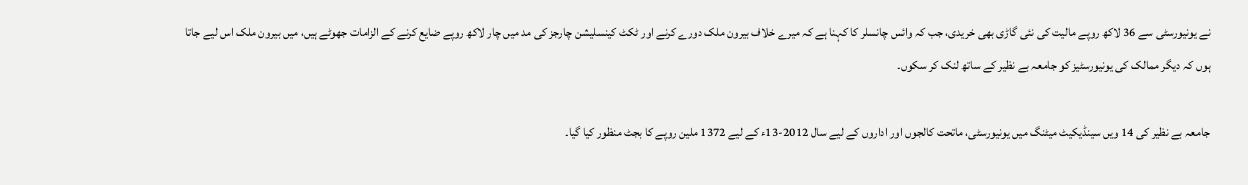نے یونیورسٹی سے 36 لاکھ روپے مالیت کی نئی گاڑی بھی خریدی، جب کہ وائس چانسلر کا کہنا ہے کہ میرے خلاف بیرون ملک دورے کرنے اور ٹکٹ کینسلیشن چارجز کی مد میں چار لاکھ روپے ضایع کرنے کے الزامات جھوٹے ہیں، میں بیرون ملک اس لیے جاتا ہوں کہ دیگر ممالک کی یونیورسٹیز کو جامعہ بے نظیر کے ساتھ لنک کر سکوں۔

جامعہ بے نظیر کی 14 ویں سینڈیکیٹ میٹنگ میں یونیورسٹی، ماتحت کالجوں اور اداروں کے لیے سال 2012-13ء کے لیے 1372 ملین روپے کا بجٹ منظور کیا گیا۔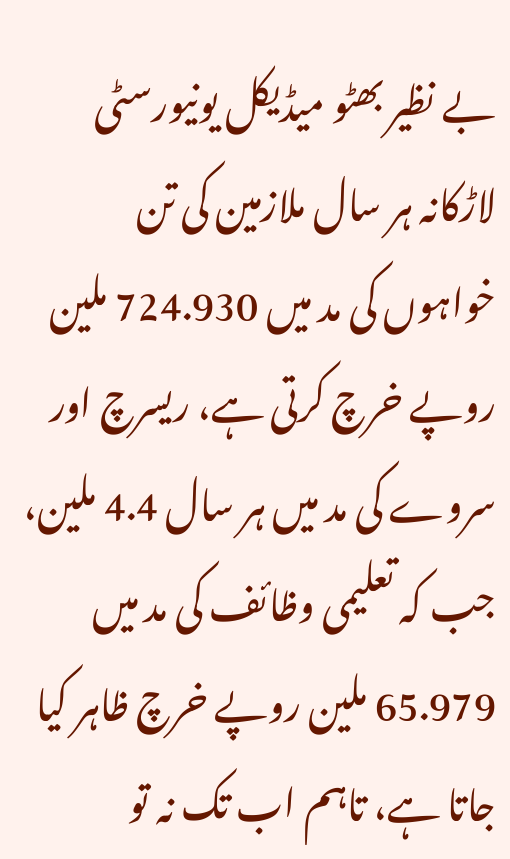بے نظیر بھٹو میڈیکل یونیورسٹی لاڑکانہ ہر سال ملازمین کی تن خواہوں کی مد میں 724.930 ملین روپے خرچ کرتی ہے، ریسرچ اور سروے کی مد میں ہر سال 4.4 ملین، جب کہ تعلیمی وظائف کی مد میں 65.979 ملین روپے خرچ ظاہر کیا جاتا ہے، تاہم اب تک نہ تو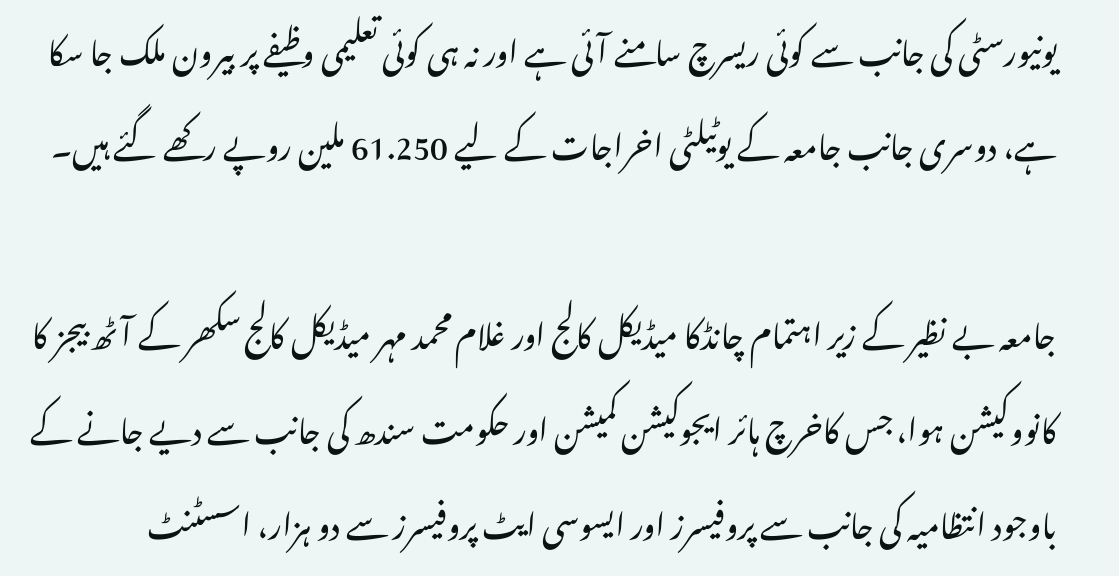یونیورسٹی کی جانب سے کوئی ریسرچ سامنے آئی ہے اور نہ ہی کوئی تعلیمی وظیفے پر بیرون ملک جا سکا ہے، دوسری جانب جامعہ کے یوٹیلٹی اخراجات کے لیے 61.250 ملین روپے رکھے گئے ہیں۔

جامعہ بے نظیر کے زیر اہتمام چانڈکا میڈیکل کالج اور غلام محمد مہر میڈیکل کالج سکھر کے آٹھ بیجز کا کانووکیشن ہوا، جس کاخرچ ہائر ایجوکیشن کمیشن اور حکومت سندھ کی جانب سے دیے جانے کے باوجود انتظامیہ کی جانب سے پروفیسرز اور ایسوسی ایٹ پروفیسرز سے دو ہزار، اسسٹنٹ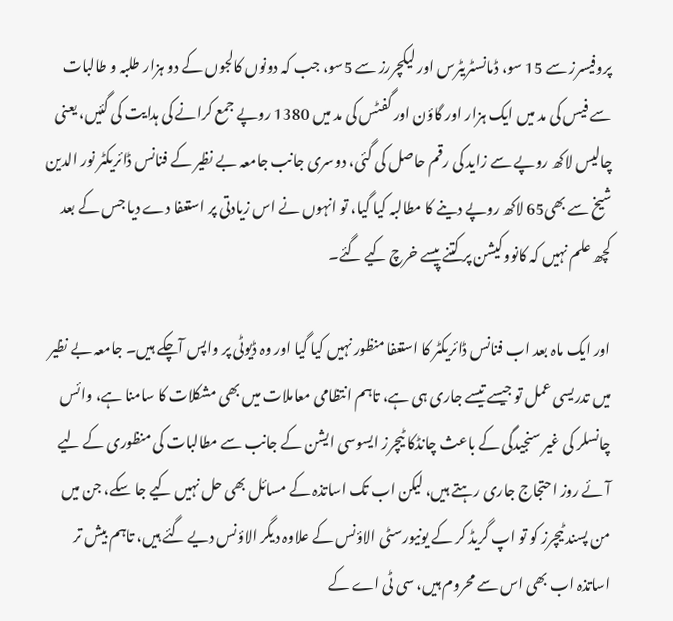پروفیسرز سے 15 سو، ڈمانسٹریٹرس اور لیکچررز سے 5سو، جب کہ دونوں کالجوں کے دو ہزار طلبہ و طالبات سے فیس کی مد میں ایک ہزار اور گاؤن اور گفٹس کی مد میں 1380 روپے جمع کرانے کی ہدایت کی گئیں، یعنی چالیس لاکھ روپے سے زاید کی رقم حاصل کی گئی، دوسری جانب جامعہ بے نظیر کے فنانس ڈائریکٹر نور الدین شیخ سے بھی65 لاکھ روپے دینے کا مطالبہ کیا گیا، تو انہوں نے اس زیادتی پر استعفا دے دیا جس کے بعد کچھ علم نہیں کہ کانووکیشن پر کتنے پیسے خرچ کیے گئے۔

اور ایک ماہ بعد اب فنانس ڈائریکٹر کا استعفا منظور نہیں کیا گیا اور وہ ڈیوٹی پر واپس آچکے ہیں۔ جامعہ بے نظیر میں تدریسی عمل تو جیسے تیسے جاری ہی ہے، تاہم انتظامی معاملات میں بھی مشکلات کا سامنا ہے، وائس چانسلر کی غیر سنجیدگی کے باعث چانڈکا ٹیچرز ایسوسی ایشن کے جانب سے مطالبات کی منظوری کے لیے آئے روز احتجاج جاری رہتے ہیں، لیکن اب تک اساتذہ کے مسائل بھی حل نہیں کیے جا سکے، جن میں من پسند ٹیچرز کو تو اپ گریڈ کر کے یونیورسٹی الاؤنس کے علاوہ دیگر الاؤنس دیے گئے ہیں، تاہم بیش تر اساتذہ اب بھی اس سے محروم ہیں، سی ٹی اے کے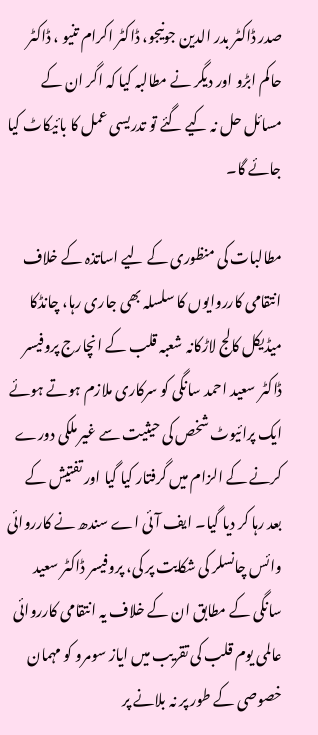صدر ڈاکٹر بدر الدین جونیجو، ڈاکٹر اکرام تنیو ، ڈاکٹر حاکم ابڑو اور دیگر نے مطالبہ کیا کہ اگر ان کے مسائل حل نہ کیے گئے تو تدریسی عمل کا بائیکاٹ کیا جائے گا۔

مطالبات کی منظوری کے لیے اساتذہ کے خلاف انتقامی کارروایوں کا سلسلہ بھی جاری رہا، چانڈکا میڈیکل کالج لاڑکانہ شعبہ قلب کے انچارج پروفیسر ڈاکٹر سعید احمد سانگی کو سرکاری ملازم ہوتے ہوئے ایک پرائیوٹ شخص کی حیثیت سے غیر ملکی دورے کرنے کے الزام میں گرفتار کیا گیا اور تفتیش کے بعد رہا کر دیا گیا۔ ایف آئی اے سندھ نے کارروائی وائس چانسلر کی شکایت پر کی، پروفیسر ڈاکٹر سعید سانگی کے مطابق ان کے خلاف یہ انتقامی کارروائی عالمی یوم قلب کی تقریب میں ایاز سومرو کو مہمان خصوصی کے طور پر نہ بلانے پر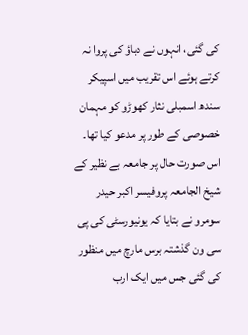کی گئی، انہوں نے دباؤ کی پروا نہ کرتے ہوئے اس تقریب میں اسپیکر سندھ اسمبلی نثار کھوڑو کو مہمان خصوصی کے طور پر مدعو کیا تھا۔ اس صورت حال پر جامعہ بے نظیر کے شیخ الجامعہ پروفیسر اکبر حیدر سومرو نے بتایا کہ یونیورسٹی کی پی سی ون گذشتہ برس مارچ میں منظور کی گئی جس میں ایک ارب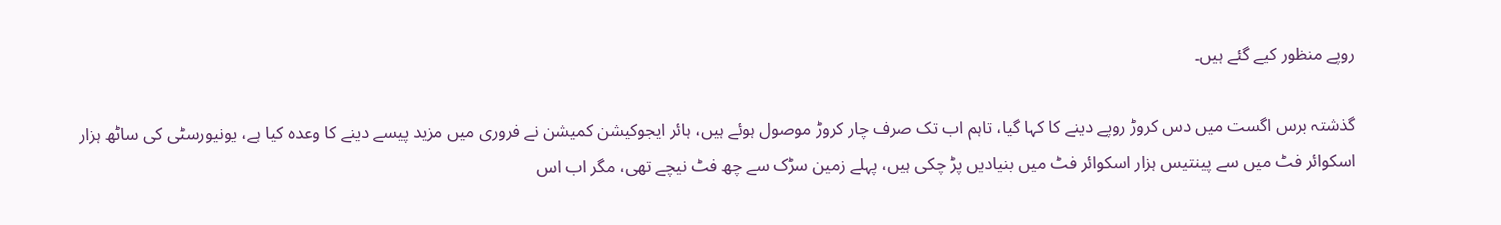روپے منظور کیے گئے ہیں۔

گذشتہ برس اگست میں دس کروڑ روپے دینے کا کہا گیا، تاہم اب تک صرف چار کروڑ موصول ہوئے ہیں، ہائر ایجوکیشن کمیشن نے فروری میں مزید پیسے دینے کا وعدہ کیا ہے، یونیورسٹی کی ساٹھ ہزار اسکوائر فٹ میں سے پینتیس ہزار اسکوائر فٹ میں بنیادیں پڑ چکی ہیں، پہلے زمین سڑک سے چھ فٹ نیچے تھی، مگر اب اس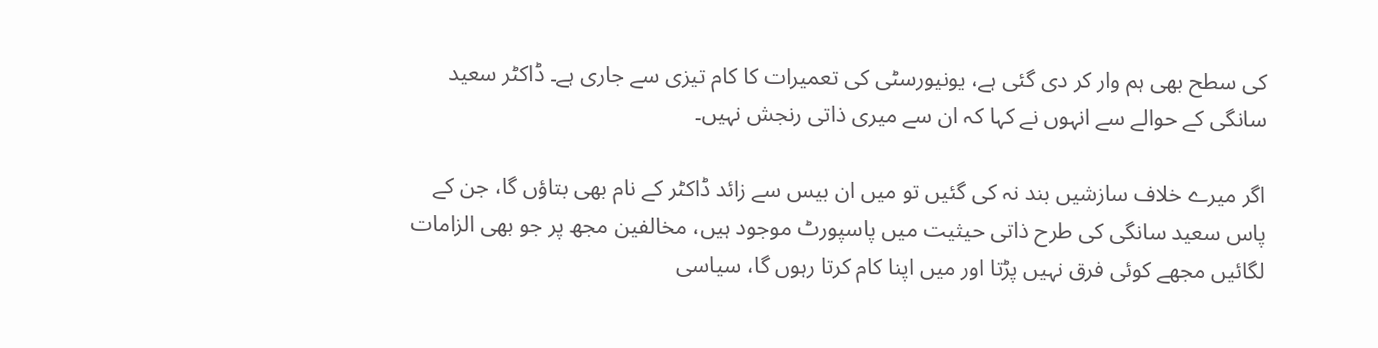کی سطح بھی ہم وار کر دی گئی ہے، یونیورسٹی کی تعمیرات کا کام تیزی سے جاری ہے۔ ڈاکٹر سعید سانگی کے حوالے سے انہوں نے کہا کہ ان سے میری ذاتی رنجش نہیں۔

اگر میرے خلاف سازشیں بند نہ کی گئیں تو میں ان بیس سے زائد ڈاکٹر کے نام بھی بتاؤں گا، جن کے پاس سعید سانگی کی طرح ذاتی حیثیت میں پاسپورٹ موجود ہیں، مخالفین مجھ پر جو بھی الزامات لگائیں مجھے کوئی فرق نہیں پڑتا اور میں اپنا کام کرتا رہوں گا، سیاسی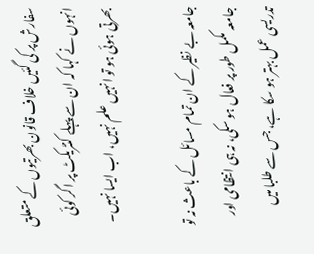سفارش پر کی گئیں خلاف قانون بھرتیوں کے متعلق انہوں نے کہا کہ ان سے پہلے کنٹریکٹ پر اگر کوئی بھرتی ہوئی ہو تو انہیں علم نہیں، اب ایسا نہیں۔

جامعہ بے نظیر کے ان تمام مسائل کے باعث نہ تو جامعہ مکمل طور پر فعال ہو سکی، نہ ہی انتظامی اور تدریسی عمل بہتر ہو سکا ہے، جس سے طلبا میں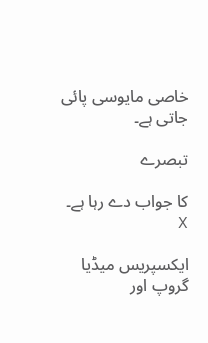خاصی مایوسی پائی جاتی ہے۔

تبصرے

کا جواب دے رہا ہے۔ X

ایکسپریس میڈیا گروپ اور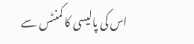اس کی پالیسی کا کمنٹس سے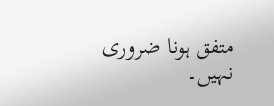متفق ہونا ضروری نہیں۔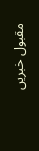مقبول خبریں